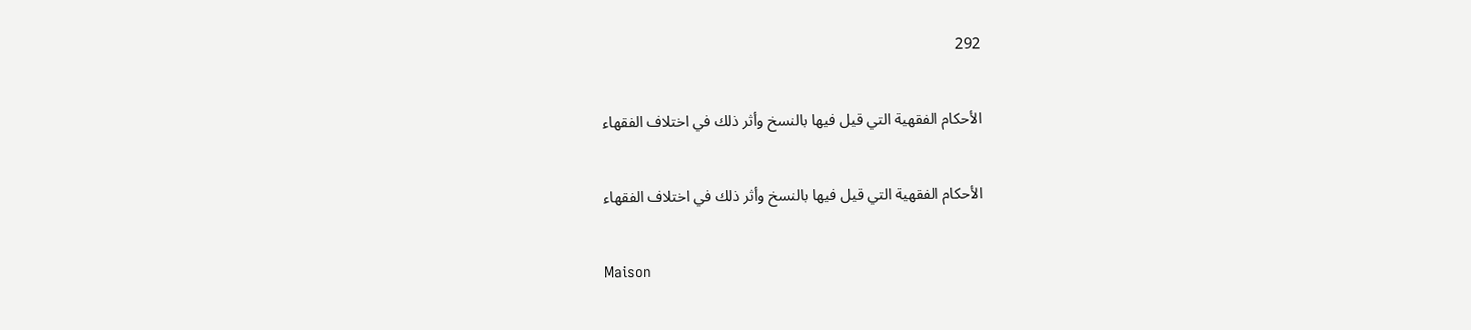292

الأحكام الفقهية التي قيل فيها بالنسخ وأثر ذلك في اختلاف الفقهاء

الأحكام الفقهية التي قيل فيها بالنسخ وأثر ذلك في اختلاف الفقهاء

Maison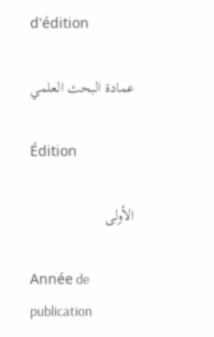d'édition

عمادة البحث العلمي

Édition

الأولى

Année de publication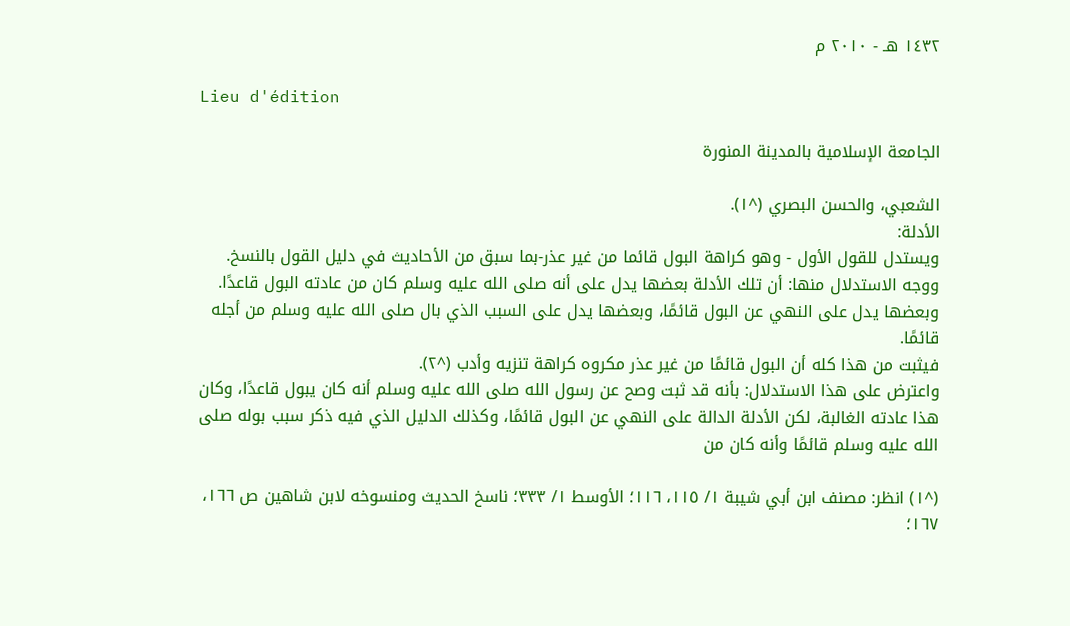١٤٣٢ هـ - ٢٠١٠ م

Lieu d'édition

الجامعة الإسلامية بالمدينة المنورة

الشعبي، والحسن البصري (^١).
الأدلة:
ويستدل للقول الأول - وهو كراهة البول قائما من غير عذر-بما سبق من الأحاديث في دليل القول بالنسخ.
ووجه الاستدلال منها: أن تلك الأدلة بعضها يدل على أنه صلى الله عليه وسلم كان من عادته البول قاعدًا. وبعضها يدل على النهي عن البول قائمًا، وبعضها يدل على السبب الذي بال صلى الله عليه وسلم من أجله قائمًا.
فيثبت من هذا كله أن البول قائمًا من غير عذر مكروه كراهة تنزيه وأدب (^٢).
واعترض على هذا الاستدلال: بأنه قد ثبت وصح عن رسول الله صلى الله عليه وسلم أنه كان يبول قاعدًا، وكان هذا عادته الغالبة، لكن الأدلة الدالة على النهي عن البول قائمًا، وكذلك الدليل الذي فيه ذكر سبب بوله صلى الله عليه وسلم قائمًا وأنه كان من

(^١) انظر: مصنف ابن أبي شيبة ١/ ١١٥، ١١٦؛ الأوسط ١/ ٣٣٣؛ ناسخ الحديث ومنسوخه لابن شاهين ص ١٦٦، ١٦٧؛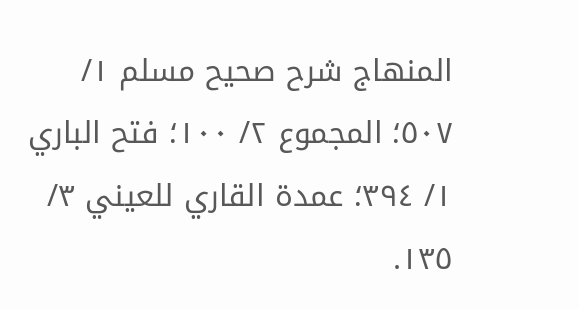المنهاج شرح صحيح مسلم ١/ ٥٠٧؛ المجموع ٢/ ١٠٠؛ فتح الباري ١/ ٣٩٤؛ عمدة القاري للعيني ٣/ ١٣٥.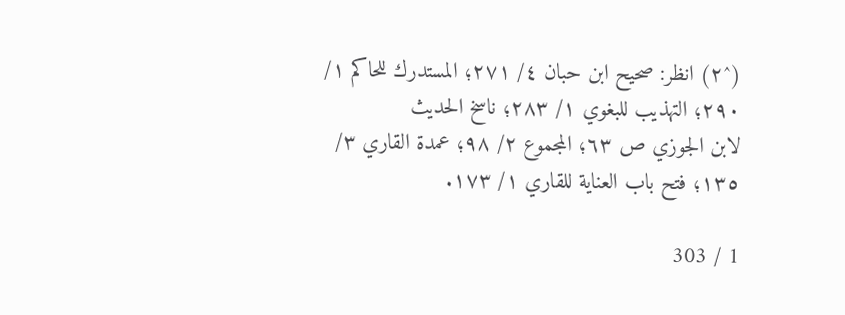(^٢) انظر: صحيح ابن حبان ٤/ ٢٧١؛ المستدرك للحاكم ١/ ٢٩٠؛ التهذيب للبغوي ١/ ٢٨٣؛ ناسخ الحديث
لابن الجوزي ص ٦٣؛ المجموع ٢/ ٩٨؛ عمدة القاري ٣/ ١٣٥؛ فتح باب العناية للقاري ١/ ١٧٣.

1 / 303